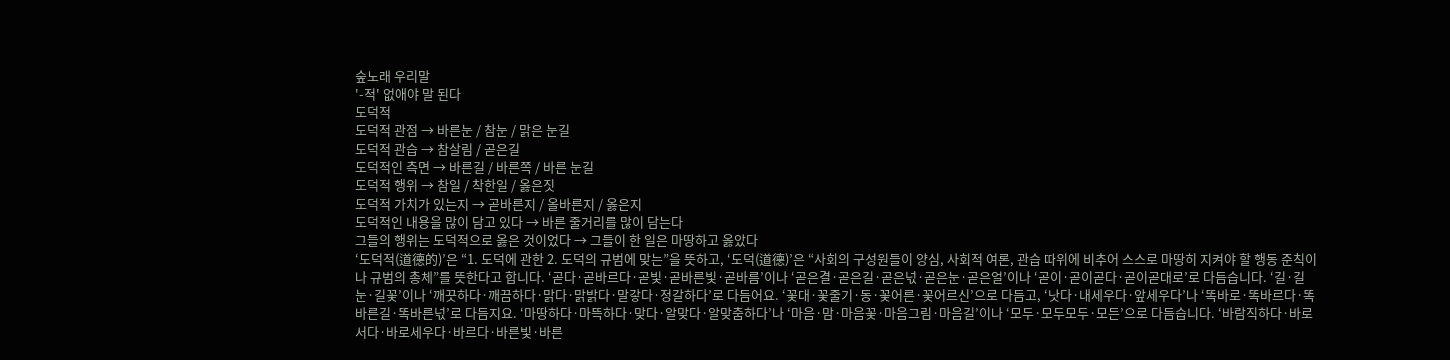숲노래 우리말
'-적' 없애야 말 된다
도덕적
도덕적 관점 → 바른눈 / 참눈 / 맑은 눈길
도덕적 관습 → 참살림 / 곧은길
도덕적인 측면 → 바른길 / 바른쪽 / 바른 눈길
도덕적 행위 → 참일 / 착한일 / 옳은짓
도덕적 가치가 있는지 → 곧바른지 / 올바른지 / 옳은지
도덕적인 내용을 많이 담고 있다 → 바른 줄거리를 많이 담는다
그들의 행위는 도덕적으로 옳은 것이었다 → 그들이 한 일은 마땅하고 옳았다
‘도덕적(道德的)’은 “1. 도덕에 관한 2. 도덕의 규범에 맞는”을 뜻하고, ‘도덕(道德)’은 “사회의 구성원들이 양심, 사회적 여론, 관습 따위에 비추어 스스로 마땅히 지켜야 할 행동 준칙이나 규범의 총체”를 뜻한다고 합니다. ‘곧다·곧바르다·곧빛·곧바른빛·곧바름’이나 ‘곧은결·곧은길·곧은넋·곧은눈·곧은얼’이나 ‘곧이·곧이곧다·곧이곧대로’로 다듬습니다. ‘길·길눈·길꽃’이나 ‘깨끗하다·깨끔하다·맑다·맑밝다·말갛다·정갈하다’로 다듬어요. ‘꽃대·꽃줄기·동·꽃어른·꽃어르신’으로 다듬고, ‘낫다·내세우다·앞세우다’나 ‘똑바로·똑바르다·똑바른길·똑바른넋’로 다듬지요. ‘마땅하다·마뜩하다·맞다·알맞다·알맞춤하다’나 ‘마음·맘·마음꽃·마음그림·마음길’이나 ‘모두·모두모두·모든’으로 다듬습니다. ‘바람직하다·바로서다·바로세우다·바르다·바른빛·바른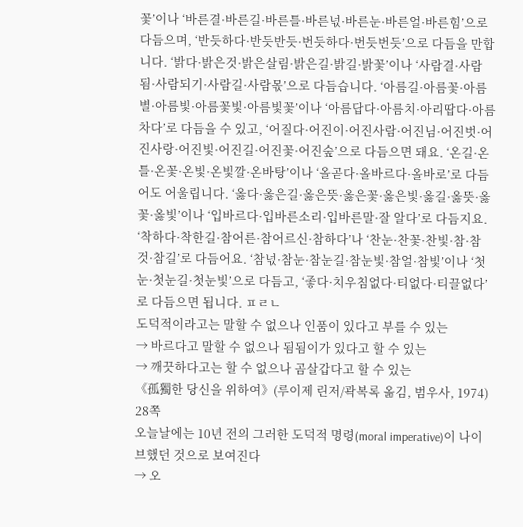꽃’이나 ‘바른결·바른길·바른틀·바른넋·바른눈·바른얼·바른힘’으로 다듬으며, ‘반듯하다·반듯반듯·번듯하다·번듯번듯’으로 다듬을 만합니다. ‘밝다·밝은것·밝은살림·밝은길·밝길·밝꽃’이나 ‘사람결·사람됨·사람되기·사람길·사람몫’으로 다듬습니다. ‘아름길·아름꽃·아름별·아름빛·아름꽃빛·아름빛꽃’이나 ‘아름답다·아름치·아리땁다·아름차다’로 다듬을 수 있고, ‘어질다·어진이·어진사람·어진님·어진벗·어진사랑·어진빛·어진길·어진꽃·어진숲’으로 다듬으면 돼요. ‘온길·온틀·온꽃·온빛·온빛깔·온바탕’이나 ‘올곧다·올바르다·올바로’로 다듬어도 어울립니다. ‘옳다·옳은길·옳은뜻·옳은꽃·옳은빛·옳길·옳뜻·옳꽃·옳빛’이나 ‘입바르다·입바른소리·입바른말·잘 알다’로 다듬지요. ‘착하다·착한길·참어른·참어르신·참하다’나 ‘찬눈·찬꽃·찬빛·참·참것·참길’로 다듬어요. ‘참넋·참눈·참눈길·참눈빛·참얼·참빛’이나 ‘첫눈·첫눈길·첫눈빛’으로 다듬고, ‘좋다·치우침없다·티없다·티끌없다’로 다듬으면 됩니다. ㅍㄹㄴ
도덕적이라고는 말할 수 없으나 인품이 있다고 부를 수 있는
→ 바르다고 말할 수 없으나 됨됨이가 있다고 할 수 있는
→ 깨끗하다고는 할 수 없으나 곰살갑다고 할 수 있는
《孤獨한 당신을 위하여》(루이제 린저/곽복록 옮김, 범우사, 1974) 28쪽
오늘날에는 10년 전의 그러한 도덕적 명령(moral imperative)이 나이브했던 것으로 보여진다
→ 오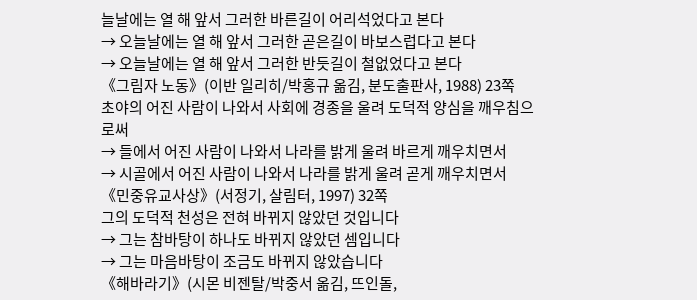늘날에는 열 해 앞서 그러한 바른길이 어리석었다고 본다
→ 오늘날에는 열 해 앞서 그러한 곧은길이 바보스럽다고 본다
→ 오늘날에는 열 해 앞서 그러한 반듯길이 철없었다고 본다
《그림자 노동》(이반 일리히/박홍규 옮김, 분도출판사, 1988) 23쪽
초야의 어진 사람이 나와서 사회에 경종을 울려 도덕적 양심을 깨우침으로써
→ 들에서 어진 사람이 나와서 나라를 밝게 울려 바르게 깨우치면서
→ 시골에서 어진 사람이 나와서 나라를 밝게 울려 곧게 깨우치면서
《민중유교사상》(서정기, 살림터, 1997) 32쪽
그의 도덕적 천성은 전혀 바뀌지 않았던 것입니다
→ 그는 참바탕이 하나도 바뀌지 않았던 셈입니다
→ 그는 마음바탕이 조금도 바뀌지 않았습니다
《해바라기》(시몬 비젠탈/박중서 옮김, 뜨인돌,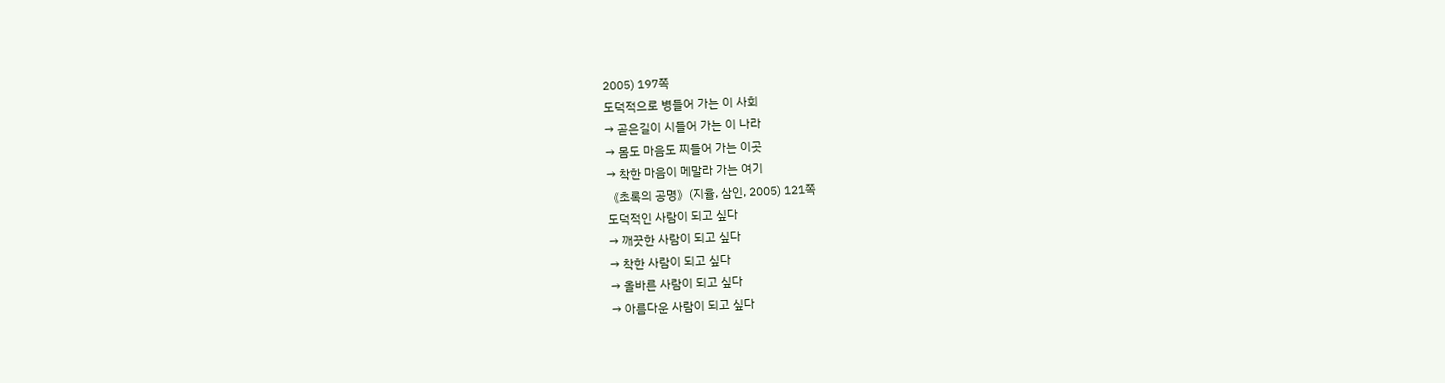2005) 197쪽
도덕적으로 병들어 가는 이 사회
→ 곧은길이 시들어 가는 이 나라
→ 몸도 마음도 찌들어 가는 이곳
→ 착한 마음이 메말라 가는 여기
《초록의 공명》(지율, 삼인, 2005) 121쪽
도덕적인 사람이 되고 싶다
→ 깨끗한 사람이 되고 싶다
→ 착한 사람이 되고 싶다
→ 올바른 사람이 되고 싶다
→ 아름다운 사람이 되고 싶다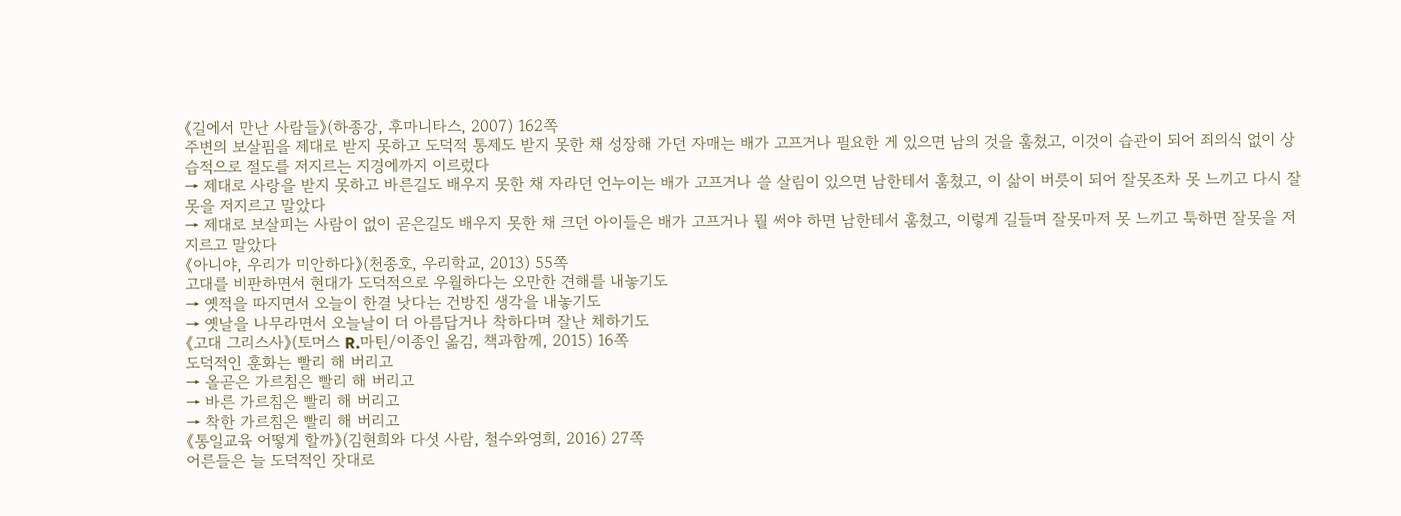《길에서 만난 사람들》(하종강, 후마니타스, 2007) 162쪽
주변의 보살핌을 제대로 받지 못하고 도덕적 통제도 받지 못한 채 성장해 가던 자매는 배가 고프거나 필요한 게 있으면 남의 것을 훔쳤고, 이것이 습관이 되어 죄의식 없이 상습적으로 절도를 저지르는 지경에까지 이르렀다
→ 제대로 사랑을 받지 못하고 바른길도 배우지 못한 채 자라던 언누이는 배가 고프거나 쓸 살림이 있으면 남한테서 훔쳤고, 이 삶이 버릇이 되어 잘못조차 못 느끼고 다시 잘못을 저지르고 말았다
→ 제대로 보살피는 사람이 없이 곧은길도 배우지 못한 채 크던 아이들은 배가 고프거나 뭘 써야 하면 남한테서 훔쳤고, 이렇게 길들며 잘못마저 못 느끼고 툭하면 잘못을 저지르고 말았다
《아니야, 우리가 미안하다》(천종호, 우리학교, 2013) 55쪽
고대를 비판하면서 현대가 도덕적으로 우월하다는 오만한 견해를 내놓기도
→ 옛적을 따지면서 오늘이 한결 낫다는 건방진 생각을 내놓기도
→ 옛날을 나무라면서 오늘날이 더 아름답거나 착하다며 잘난 체하기도
《고대 그리스사》(토머스 R.마틴/이종인 옮김, 책과함께, 2015) 16쪽
도덕적인 훈화는 빨리 해 버리고
→ 올곧은 가르침은 빨리 해 버리고
→ 바른 가르침은 빨리 해 버리고
→ 착한 가르침은 빨리 해 버리고
《통일교육 어떻게 할까》(김현희와 다섯 사람, 철수와영희, 2016) 27쪽
어른들은 늘 도덕적인 잣대로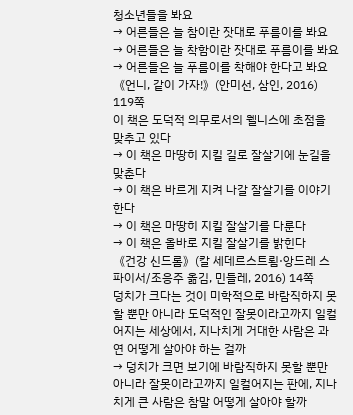청소년들을 봐요
→ 어른들은 늘 참이란 잣대로 푸름이를 봐요
→ 어른들은 늘 착함이란 잣대로 푸름이를 봐요
→ 어른들은 늘 푸름이를 착해야 한다고 봐요
《언니, 같이 가자!》(안미선, 삼인, 2016) 119쪽
이 책은 도덕적 의무로서의 웰니스에 초점을 맞추고 있다
→ 이 책은 마땅히 지킬 길로 잘살기에 눈길을 맞춘다
→ 이 책은 바르게 지켜 나갈 잘살기를 이야기한다
→ 이 책은 마땅히 지킬 잘살기를 다룬다
→ 이 책은 올바로 지킬 잘살기를 밝힌다
《건강 신드롬》(칼 세데르스트룀·앙드레 스파이서/조응주 옮김, 민들레, 2016) 14쪽
덩치가 크다는 것이 미학적으로 바람직하지 못할 뿐만 아니라 도덕적인 잘못이라고까지 일컬어지는 세상에서, 지나치게 거대한 사람은 과연 어떻게 살아야 하는 걸까
→ 덩치가 크면 보기에 바람직하지 못할 뿐만 아니라 잘못이라고까지 일컬어지는 판에, 지나치게 큰 사람은 참말 어떻게 살아야 할까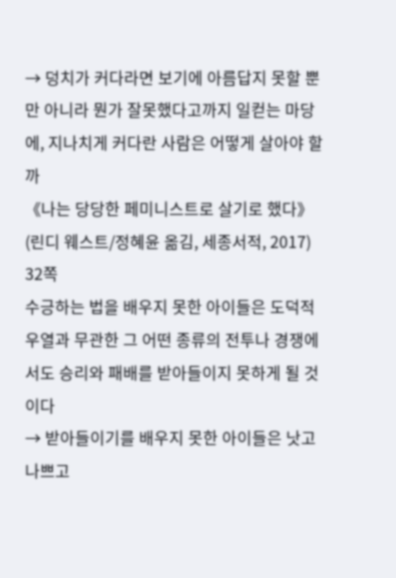→ 덩치가 커다라면 보기에 아름답지 못할 뿐만 아니라 뭔가 잘못했다고까지 일컫는 마당에, 지나치게 커다란 사람은 어떻게 살아야 할까
《나는 당당한 페미니스트로 살기로 했다》(린디 웨스트/정혜윤 옮김, 세종서적, 2017) 32쪽
수긍하는 법을 배우지 못한 아이들은 도덕적 우열과 무관한 그 어떤 종류의 전투나 경쟁에서도 승리와 패배를 받아들이지 못하게 될 것이다
→ 받아들이기를 배우지 못한 아이들은 낫고 나쁘고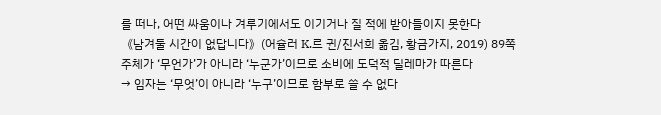를 떠나, 어떤 싸움이나 겨루기에서도 이기거나 질 적에 받아들이지 못한다
《남겨둘 시간이 없답니다》(어슐러 K.르 귄/진서희 옮김, 황금가지, 2019) 89쪽
주체가 ‘무언가’가 아니라 ‘누군가’이므로 소비에 도덕적 딜레마가 따른다
→ 임자는 ‘무엇’이 아니라 ‘누구’이므로 함부로 쓸 수 없다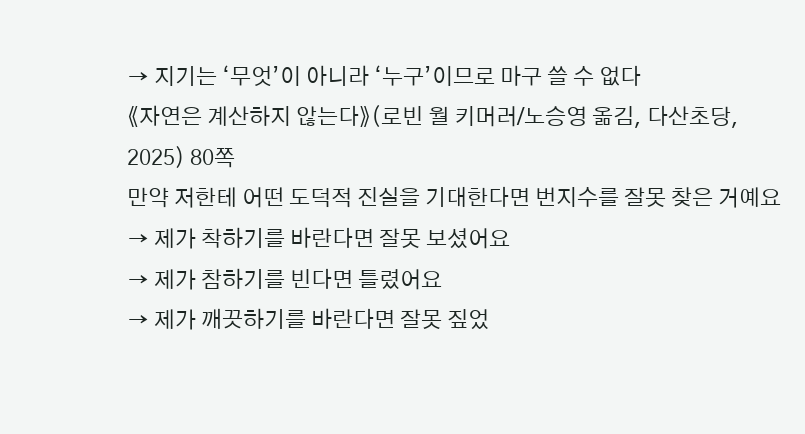→ 지기는 ‘무엇’이 아니라 ‘누구’이므로 마구 쓸 수 없다
《자연은 계산하지 않는다》(로빈 월 키머러/노승영 옮김, 다산초당, 2025) 80쪽
만약 저한테 어떤 도덕적 진실을 기대한다면 번지수를 잘못 찾은 거예요
→ 제가 착하기를 바란다면 잘못 보셨어요
→ 제가 참하기를 빈다면 틀렸어요
→ 제가 깨끗하기를 바란다면 잘못 짚었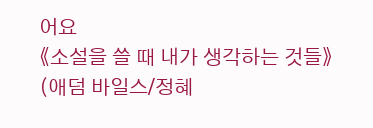어요
《소설을 쓸 때 내가 생각하는 것들》(애덤 바일스/정혜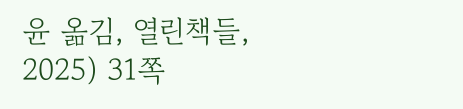윤 옮김, 열린책들, 2025) 31쪽